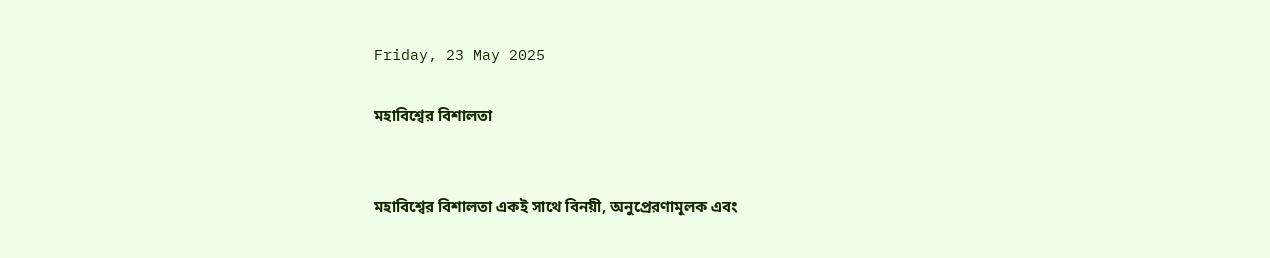Friday, 23 May 2025

মহাবিশ্বের বিশালতা


মহাবিশ্বের বিশালতা একই সাথে বিনয়ী, অনুপ্রেরণামূলক এবং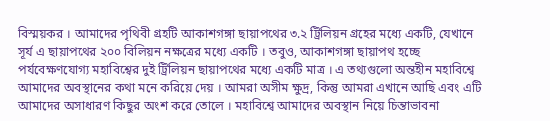বিস্ময়কর । আমাদের পৃথিবী গ্রহটি আকাশগঙ্গা ছায়াপথের ৩.২ ট্রিলিয়ন গ্রহের মধ্যে একটি, যেখানে সূর্য এ ছায়াপথের ২০০ বিলিয়ন নক্ষত্রের মধ্যে একটি । তবুও, আকাশগঙ্গা ছায়াপথ হচ্ছে পর্যবেক্ষণযোগ্য মহাবিশ্বের দুই ট্রিলিয়ন ছায়াপথের মধ্যে একটি মাত্র । এ তথ্যগুলো অন্তহীন মহাবিশ্বে আমাদের অবস্থানের কথা মনে করিয়ে দেয় । আমরা অসীম ক্ষুদ্র, কিন্তু আমরা এখানে আছি এবং এটি আমাদের অসাধারণ কিছুর অংশ করে তোলে । মহাবিশ্বে আমাদের অবস্থান নিয়ে চিন্তাভাবনা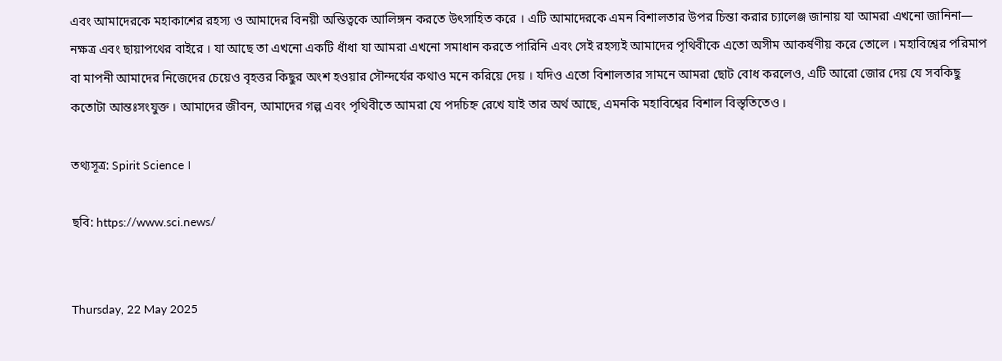এবং আমাদেরকে মহাকাশের রহস্য ও আমাদের বিনয়ী অস্তিত্বকে আলিঙ্গন করতে উৎসাহিত করে । এটি আমাদেরকে এমন বিশালতার উপর চিন্তা করার চ্যালেঞ্জ জানায় যা আমরা এখনো জানিনা— নক্ষত্র এবং ছায়াপথের বাইরে । যা আছে তা এখনো একটি ধাঁধা যা আমরা এখনো সমাধান করতে পারিনি এবং সেই রহস্যই আমাদের পৃথিবীকে এতো অসীম আকর্ষণীয় করে তোলে । মহাবিশ্বের পরিমাপ বা মাপনী আমাদের নিজেদের চেয়েও বৃহত্তর কিছুর অংশ হওয়ার সৌন্দর্যের কথাও মনে করিয়ে দেয় । যদিও এতো বিশালতার সামনে আমরা ছোট বোধ করলেও, এটি আরো জোর দেয় যে সবকিছু কতোটা আন্তঃসংযুক্ত । আমাদের জীবন, আমাদের গল্প এবং পৃথিবীতে আমরা যে পদচিহ্ন রেখে যাই তার অর্থ আছে, এমনকি মহাবিশ্বের বিশাল বিস্তৃতিতেও ।

তথ্যসূত্র: Spirit Science ।

ছবি: https://www.sci.news/


Thursday, 22 May 2025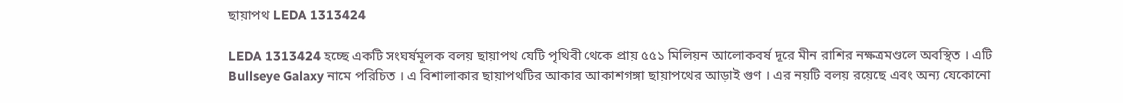ছায়াপথ LEDA 1313424

LEDA 1313424 হচ্ছে একটি সংঘর্ষমূলক বলয় ছায়াপথ যেটি পৃথিবী থেকে প্রায় ৫৫১ মিলিয়ন আলোকবর্ষ দূরে মীন রাশির নক্ষত্রমণ্ডলে অবস্থিত । এটি Bullseye Galaxy নামে পরিচিত । এ বিশালাকার ছায়াপথটির আকার আকাশগঙ্গা ছায়াপথের আড়াই গুণ । এর নয়টি বলয় রয়েছে এবং অন্য যেকোনো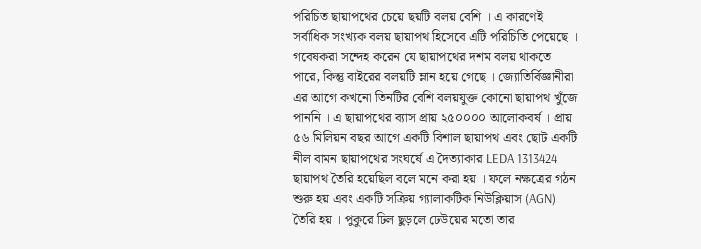পরিচিত ছায়াপথের চেয়ে ছয়টি বলয় বেশি । এ কারণেই সর্বাধিক সংখ্যক বলয় ছায়াপথ হিসেবে এটি পরিচিতি পেয়েছে । গবেষকরা সন্দেহ করেন যে ছায়াপথের দশম বলয় থাকতে পারে, কিন্তু বাইরের বলয়টি ম্লান হয়ে গেছে । জ্যোতির্বিজ্ঞানীরা এর আগে কখনো তিনটির বেশি বলয়যুক্ত কোনো ছায়াপথ খুঁজে পাননি । এ ছায়াপথের ব্যাস প্রায় ২৫০০০০ আলোকবর্ষ । প্রায় ৫৬ মিলিয়ন বছর আগে একটি বিশাল ছায়াপথ এবং ছোট একটি নীল বামন ছায়াপথের সংঘর্ষে এ দৈত্যাকার LEDA 1313424 ছায়াপথ তৈরি হয়েছিল বলে মনে করা হয় । ফলে নক্ষত্রের গঠন শুরু হয় এবং একটি সক্রিয় গ্যালাকটিক নিউক্লিয়াস (AGN) তৈরি হয় । পুকুরে ঢিল ছুড়লে ঢেউয়ের মতো তার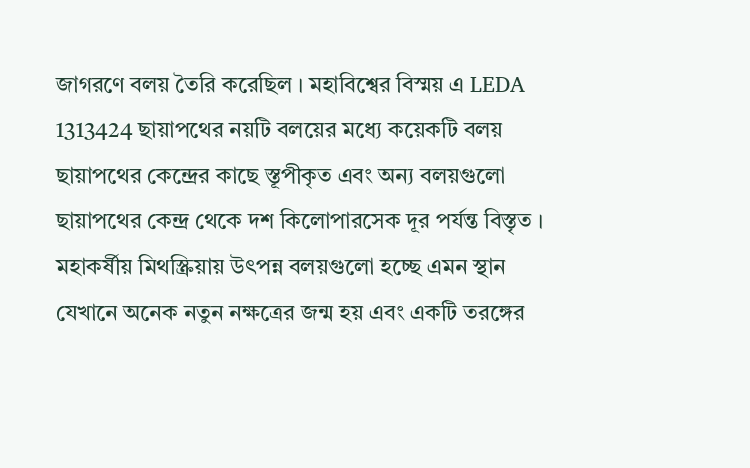জাগরণে বলয় তৈরি করেছিল । মহাবিশ্বের বিস্ময় এ LEDA 1313424 ছায়াপথের নয়টি বলয়ের মধ্যে কয়েকটি বলয় ছায়াপথের কেন্দ্রের কাছে স্তূপীকৃত এবং অন্য বলয়গুলো ছায়াপথের কেন্দ্র থেকে দশ কিলোপারসেক দূর পর্যন্ত বিস্তৃত । মহাকর্ষীয় মিথস্ক্রিয়ায় উৎপন্ন বলয়গুলো হচ্ছে এমন স্থান যেখানে অনেক নতুন নক্ষত্রের জন্ম হয় এবং একটি তরঙ্গের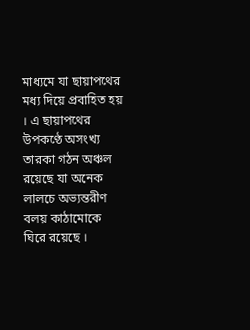মাধ্যমে যা ছায়াপথের মধ্য দিয়ে প্রবাহিত হয় । এ ছায়াপথের উপকণ্ঠে অসংখ্য তারকা গঠন অঞ্চল রয়েছে যা অনেক লালচে অভ্যন্তরীণ বলয় কাঠামোকে ঘিরে রয়েছে ।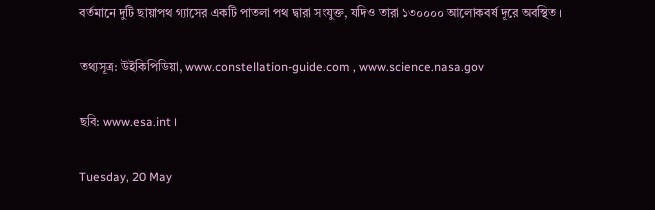বর্তমানে দুটি ছায়াপথ গ্যাসের একটি পাতলা পথ দ্বারা সংযুক্ত, যদিও তারা ১৩০০০০ আলোকবর্ষ দূরে অবস্থিত ।

তথ্যসূত্র: উইকিপিডিয়া, www.constellation-guide.com , www.science.nasa.gov

ছবি: www.esa.int ।

Tuesday, 20 May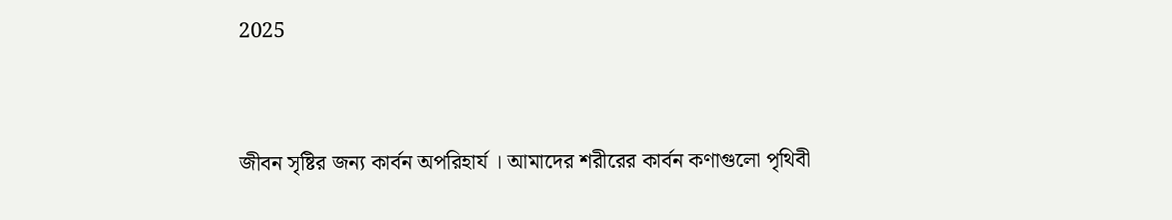2025



জীবন সৃষ্টির জন্য কার্বন অপরিহার্য । আমাদের শরীরের কার্বন কণাগুলো পৃথিবী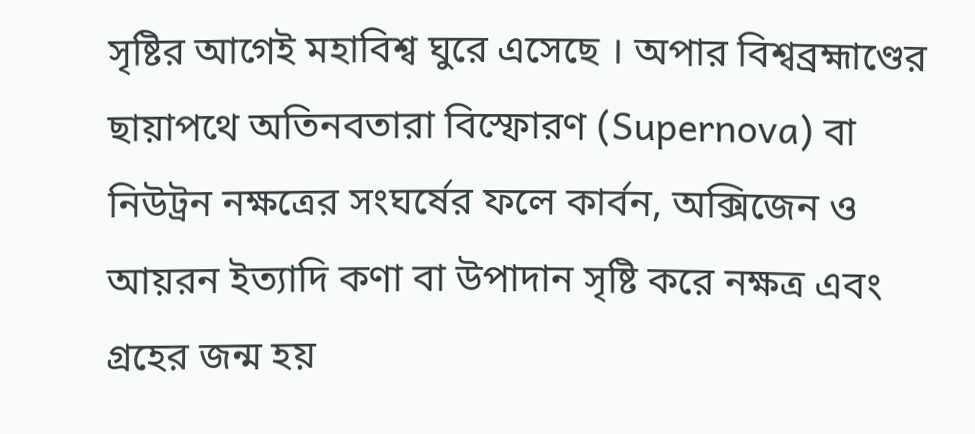সৃষ্টির আগেই মহাবিশ্ব ঘুরে এসেছে । অপার বিশ্বব্রহ্মাণ্ডের ছায়াপথে অতিনবতারা বিস্ফোরণ (Supernova) বা নিউট্রন নক্ষত্রের সংঘর্ষের ফলে কার্বন, অক্সিজেন ও আয়রন ইত্যাদি কণা বা উপাদান সৃষ্টি করে নক্ষত্র এবং গ্রহের জন্ম হয়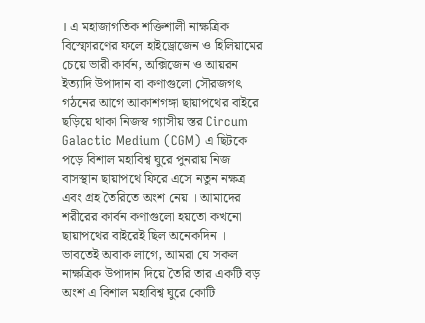। এ মহাজাগতিক শক্তিশালী নাক্ষত্রিক বিস্ফোরণের ফলে হাইড্রোজেন ও হিলিয়ামের চেয়ে ভারী কার্বন, অক্সিজেন ও আয়রন ইত্যাদি উপাদান বা কণাগুলো সৌরজগৎ গঠনের আগে আকাশগঙ্গা ছায়াপথের বাইরে ছড়িয়ে থাকা নিজস্ব গ্যাসীয় স্তর Circum Galactic Medium (CGM) এ ছিটকে পড়ে বিশাল মহাবিশ্ব ঘুরে পুনরায় নিজ বাসস্থান ছায়াপথে ফিরে এসে নতুন নক্ষত্র এবং গ্রহ তৈরিতে অংশ নেয় । আমাদের শরীরের কার্বন কণাগুলো হয়তো কখনো ছায়াপথের বাইরেই ছিল অনেকদিন । ভাবতেই অবাক লাগে, আমরা যে সকল নাক্ষত্রিক উপাদান দিয়ে তৈরি তার একটি বড় অংশ এ বিশাল মহাবিশ্ব ঘুরে কোটি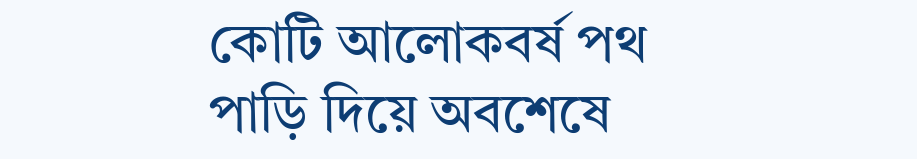কোটি আলোকবর্ষ পথ পাড়ি দিয়ে অবশেষে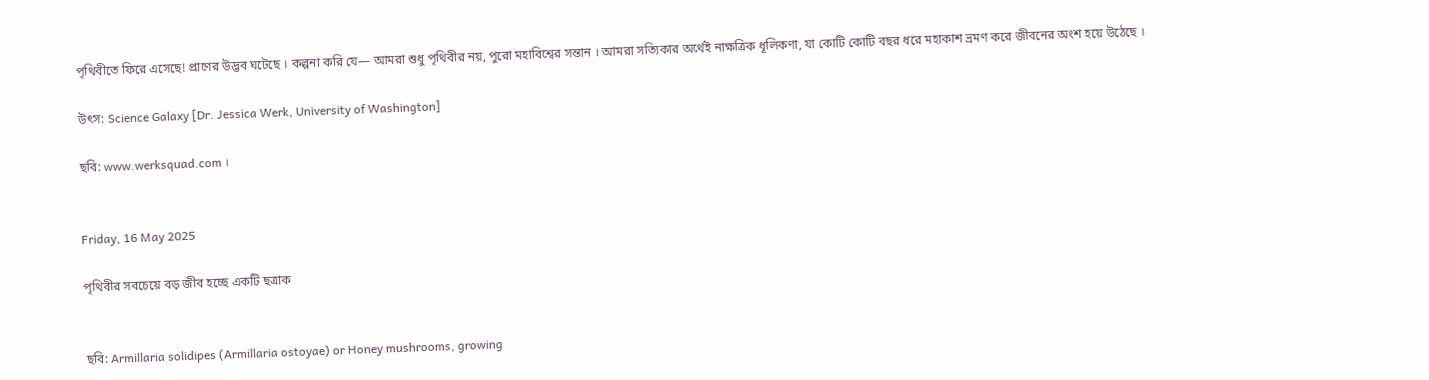পৃথিবীতে ফিরে এসেছে! প্রাণের উদ্ভব ঘটেছে । কল্পনা করি যে— আমরা শুধু পৃথিবীর নয়, পুরো মহাবিশ্বের সন্তান । আমরা সত্যিকার অর্থেই নাক্ষত্রিক ধূলিকণা, যা কোটি কোটি বছর ধরে মহাকাশ ভ্রমণ করে জীবনের অংশ হয়ে উঠেছে ।

উৎস: Science Galaxy [Dr. Jessica Werk, University of Washington]

ছবি: www.werksquad.com ।


Friday, 16 May 2025

পৃথিবীর সবচেয়ে বড় জীব হচ্ছে একটি ছত্রাক


ছবি: Armillaria solidipes (Armillaria ostoyae) or Honey mushrooms, growing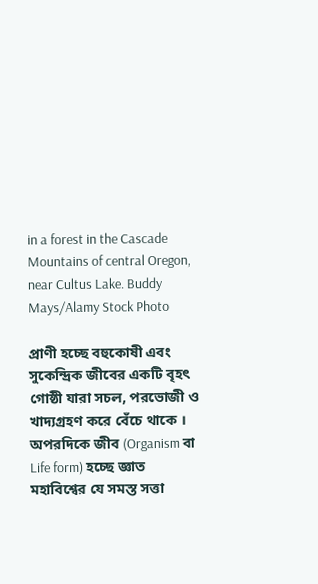in a forest in the Cascade Mountains of central Oregon, near Cultus Lake. Buddy Mays/Alamy Stock Photo

প্রাণী হচ্ছে বহুকোষী এবং সুকেন্দ্রিক জীবের একটি বৃহৎ গোষ্ঠী যারা সচল, পরভোজী ও খাদ্যগ্রহণ করে বেঁচে থাকে । অপরদিকে জীব (Organism বা Life form) হচ্ছে জ্ঞাত মহাবিশ্বের যে সমস্ত সত্তা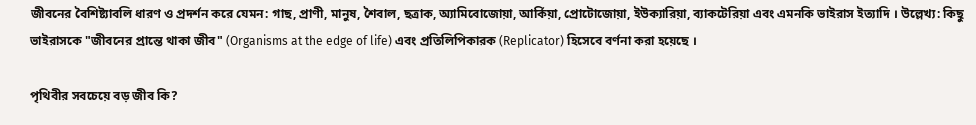জীবনের বৈশিষ্ট্যাবলি ধারণ ও প্রদর্শন করে যেমন: গাছ, প্রাণী, মানুষ, শৈবাল, ছত্রাক, অ্যামিবোজোয়া, আর্কিয়া, প্রোটোজোয়া, ইউক্যারিয়া, ব্যাকটেরিয়া এবং এমনকি ভাইরাস ইত্যাদি । উল্লেখ্য: কিছু ভাইরাসকে "জীবনের প্রান্তে থাকা জীব" (Organisms at the edge of life) এবং প্রতিলিপিকারক (Replicator) হিসেবে বর্ণনা করা হয়েছে ।

পৃথিবীর সবচেয়ে বড় জীব কি?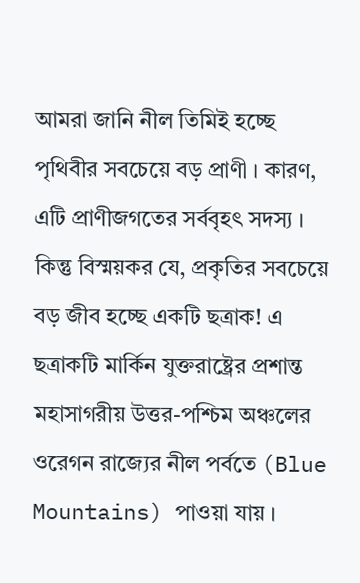আমরা জানি নীল তিমিই হচ্ছে পৃথিবীর সবচেয়ে বড় প্রাণী । কারণ, এটি প্রাণীজগতের সর্ববৃহৎ সদস্য । কিন্তু বিস্ময়কর যে, প্রকৃতির সবচেয়ে বড় জীব হচ্ছে একটি ছত্রাক! এ ছত্রাকটি মার্কিন যুক্তরাষ্ট্রের প্রশান্ত মহাসাগরীয় উত্তর-পশ্চিম অঞ্চলের ওরেগন রাজ্যের নীল পর্বতে (Blue Mountains) পাওয়া যায় ।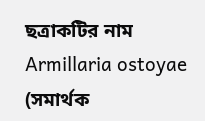ছত্রাকটির নাম Armillaria ostoyae (সমার্থক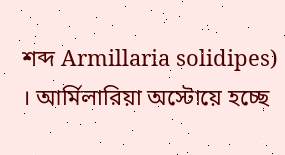শব্দ Armillaria solidipes) । আর্মিলারিয়া অস্টোয়ে হচ্ছে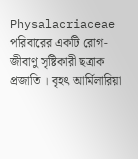Physalacriaceae পরিবারের একটি রোগ-জীবাণু সৃষ্টিকারী ছত্রাক প্রজাতি । বৃহৎ আর্মিলারিয়া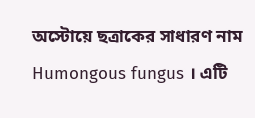অস্টোয়ে ছত্রাকের সাধারণ নাম Humongous fungus । এটি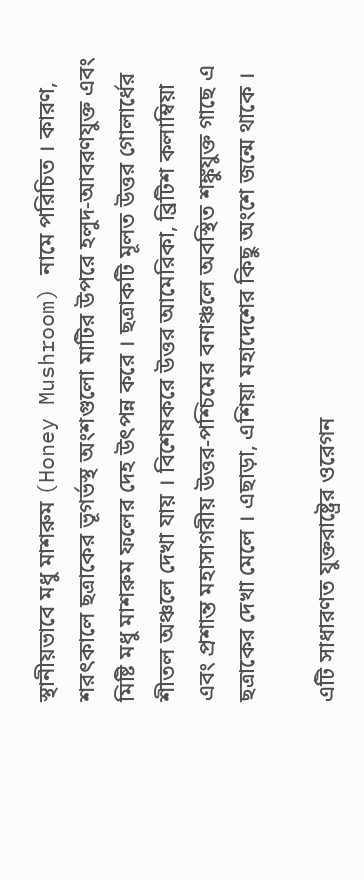স্থানীয়ভাবে মধু মাশরুম (Honey Mushroom) নামে পরিচিত । কারণ, শরৎকালে ছত্রাকের ভূগর্ভস্থ অংশগুলো মাটির উপরে হলুদ-আবরণযুক্ত এবং মিষ্টি মধু মাশরুম ফলের দেহ উৎপন্ন করে । ছত্রাকটি মূলত উত্তর গোলার্ধের শীতল অঞ্চলে দেখা যায় । বিশেষকরে উত্তর আমেরিকা, ব্রিটিশ কলাম্বিয়া এবং প্রশান্ত মহাসাগরীয় উত্তর-পশ্চিমের বনাঞ্চলে অবস্থিত শঙ্কুযুক্ত গাছে এ ছত্রাকের দেখা মেলে । এছাড়া, এশিয়া মহাদেশের কিছু অংশে জন্মে থাকে ।

এটি সাধারণত যুক্তরাষ্ট্রের ওরেগন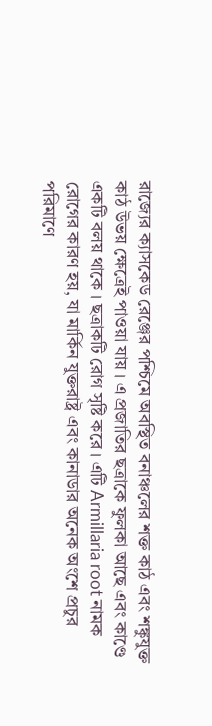রাজ্যের ক্যাসকেড রেঞ্জের পশ্চিমে অবস্থিত বনাঞ্চলের শক্ত কাঠ এবং শঙ্কুযুক্ত কাঠ উভয় ক্ষেত্রেই পাওয়া যায় । এ প্রজাতির ছত্রাকে ফুলকা আছে এবং কাণ্ডে একটি বলয় থাকে । ছত্রাকটি রোগ সৃষ্টি করে । এটি Armillaria root নামক রোগের কারণ হয়, যা মার্কিন যুক্তরাষ্ট্র এবং কানাডার অনেক অংশে প্রচুর পরিমাণে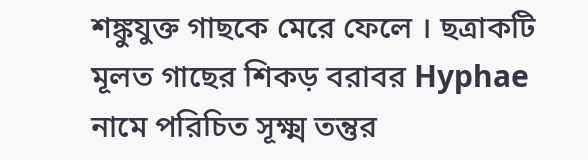শঙ্কুযুক্ত গাছকে মেরে ফেলে । ছত্রাকটি মূলত গাছের শিকড় বরাবর Hyphae নামে পরিচিত সূক্ষ্ম তন্তুর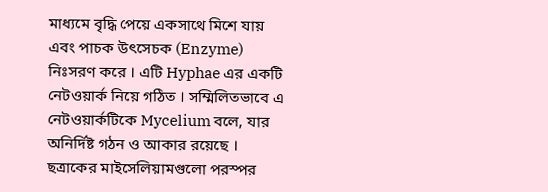মাধ্যমে বৃদ্ধি পেয়ে একসাথে মিশে যায় এবং পাচক উৎসেচক (Enzyme) নিঃসরণ করে । এটি Hyphae এর একটি নেটওয়ার্ক নিয়ে গঠিত । সম্মিলিতভাবে এ নেটওয়ার্কটিকে Mycelium বলে, যার অনির্দিষ্ট গঠন ও আকার রয়েছে । ছত্রাকের মাইসেলিয়ামগুলো পরস্পর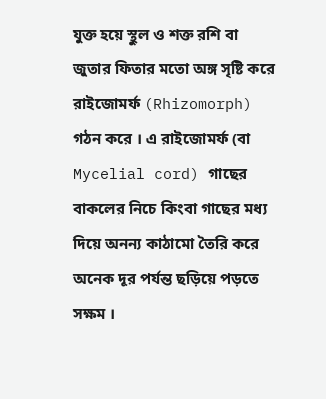যুক্ত হয়ে স্থুল ও শক্ত রশি বা জুতার ফিতার মতো অঙ্গ সৃষ্টি করে রাইজোমর্ফ (Rhizomorph) গঠন করে । এ রাইজোমর্ফ (বা Mycelial cord) গাছের বাকলের নিচে কিংবা গাছের মধ্য দিয়ে অনন্য কাঠামো তৈরি করে অনেক দূর পর্যন্ত ছড়িয়ে পড়তে সক্ষম ।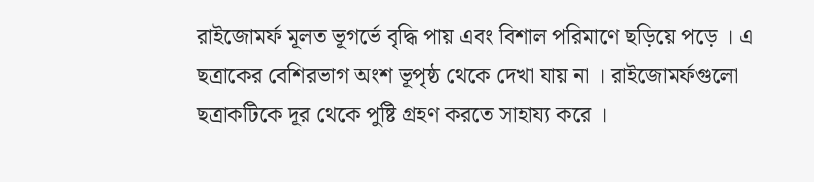রাইজোমর্ফ মূলত ভূগর্ভে বৃদ্ধি পায় এবং বিশাল পরিমাণে ছড়িয়ে পড়ে । এ ছত্রাকের বেশিরভাগ অংশ ভূপৃষ্ঠ থেকে দেখা যায় না । রাইজোমর্ফগুলো ছত্রাকটিকে দূর থেকে পুষ্টি গ্রহণ করতে সাহায্য করে ।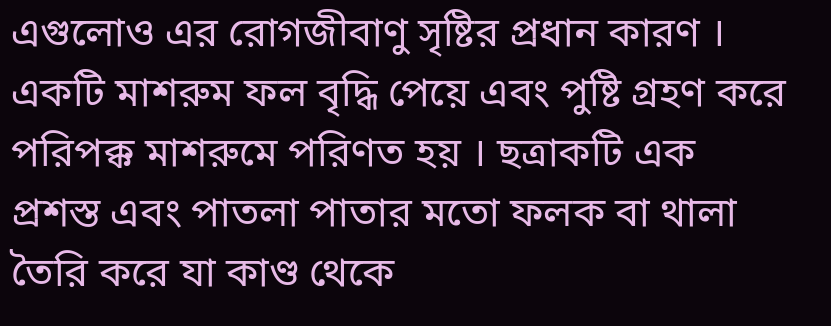এগুলোও এর রোগজীবাণু সৃষ্টির প্রধান কারণ । একটি মাশরুম ফল বৃদ্ধি পেয়ে এবং পুষ্টি গ্রহণ করে পরিপক্ক মাশরুমে পরিণত হয় । ছত্রাকটি এক প্রশস্ত এবং পাতলা পাতার মতো ফলক বা থালা তৈরি করে যা কাণ্ড থেকে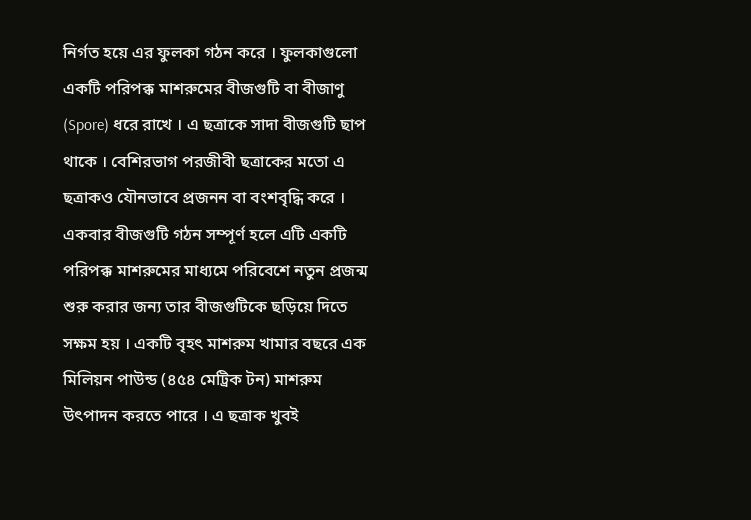নির্গত হয়ে এর ফুলকা গঠন করে । ফুলকাগুলো একটি পরিপক্ক মাশরুমের বীজগুটি বা বীজাণু (Spore) ধরে রাখে । এ ছত্রাকে সাদা বীজগুটি ছাপ থাকে । বেশিরভাগ পরজীবী ছত্রাকের মতো এ ছত্রাকও যৌনভাবে প্রজনন বা বংশবৃদ্ধি করে । একবার বীজগুটি গঠন সম্পূর্ণ হলে এটি একটি পরিপক্ক মাশরুমের মাধ্যমে পরিবেশে নতুন প্রজন্ম শুরু করার জন্য তার বীজগুটিকে ছড়িয়ে দিতে সক্ষম হয় । একটি বৃহৎ মাশরুম খামার বছরে এক মিলিয়ন পাউন্ড (৪৫৪ মেট্রিক টন) মাশরুম উৎপাদন করতে পারে । এ ছত্রাক খুবই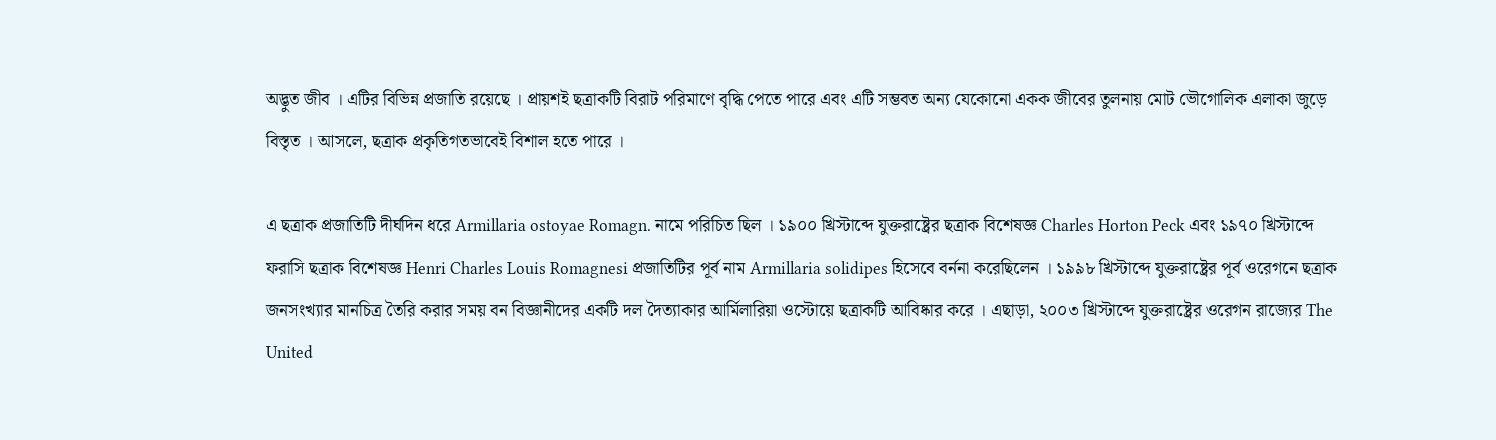অদ্ভুত জীব । এটির বিভিন্ন প্রজাতি রয়েছে । প্রায়শই ছত্রাকটি বিরাট পরিমাণে বৃদ্ধি পেতে পারে এবং এটি সম্ভবত অন্য যেকোনো একক জীবের তুলনায় মোট ভৌগোলিক এলাকা জুড়ে বিস্তৃত । আসলে, ছত্রাক প্রকৃতিগতভাবেই বিশাল হতে পারে ।

এ ছত্রাক প্রজাতিটি দীর্ঘদিন ধরে Armillaria ostoyae Romagn. নামে পরিচিত ছিল । ১৯০০ খ্রিস্টাব্দে যুক্তরাষ্ট্রের ছত্রাক বিশেষজ্ঞ Charles Horton Peck এবং ১৯৭০ খ্রিস্টাব্দে ফরাসি ছত্রাক বিশেষজ্ঞ Henri Charles Louis Romagnesi প্রজাতিটির পূর্ব নাম Armillaria solidipes হিসেবে বর্ননা করেছিলেন । ১৯৯৮ খ্রিস্টাব্দে যুক্তরাষ্ট্রের পূর্ব ওরেগনে ছত্রাক জনসংখ্যার মানচিত্র তৈরি করার সময় বন বিজ্ঞানীদের একটি দল দৈত্যাকার আর্মিলারিয়া ওস্টোয়ে ছত্রাকটি আবিষ্কার করে । এছাড়া, ২০০৩ খ্রিস্টাব্দে যুক্তরাষ্ট্রের ওরেগন রাজ্যের The United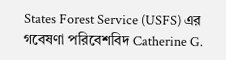States Forest Service (USFS) এর গবেষণা পরিবেশবিদ Catherine G.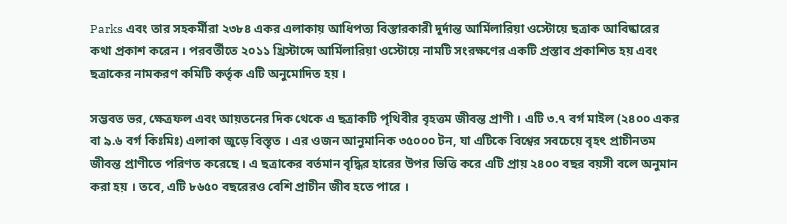Parks এবং তার সহকর্মীরা ২৩৮৪ একর এলাকায় আধিপত্য বিস্তারকারী দুর্দান্ত আর্মিলারিয়া ওস্টোয়ে ছত্রাক আবিষ্কারের কথা প্রকাশ করেন । পরবর্তীতে ২০১১ খ্রিস্টাব্দে আর্মিলারিয়া ওস্টোয়ে নামটি সংরক্ষণের একটি প্রস্তাব প্রকাশিত হয় এবং ছত্রাকের নামকরণ কমিটি কর্তৃক এটি অনুমোদিত হয় ।

সম্ভবত ভর, ক্ষেত্রফল এবং আয়তনের দিক থেকে এ ছত্রাকটি পৃথিবীর বৃহত্তম জীবন্ত প্রাণী । এটি ৩.৭ বর্গ মাইল (২৪০০ একর বা ৯.৬ বর্গ কিঃমিঃ) এলাকা জুড়ে বিস্তৃত । এর ওজন আনুমানিক ৩৫০০০ টন, যা এটিকে বিশ্বের সবচেয়ে বৃহৎ প্রাচীনতম জীবন্ত প্রাণীতে পরিণত করেছে । এ ছত্রাকের বর্তমান বৃদ্ধির হারের উপর ভিত্তি করে এটি প্রায় ২৪০০ বছর বয়সী বলে অনুমান করা হয় । তবে, এটি ৮৬৫০ বছরেরও বেশি প্রাচীন জীব হতে পারে ।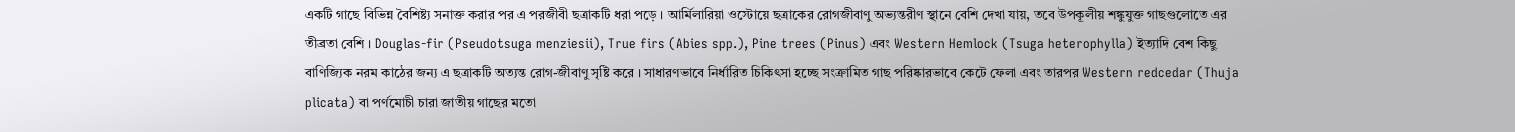একটি গাছে বিভিন্ন বৈশিষ্ট্য সনাক্ত করার পর এ পরজীবী ছত্রাকটি ধরা পড়ে । আর্মিলারিয়া ওস্টোয়ে ছত্রাকের রোগজীবাণু অভ্যন্তরীণ স্থানে বেশি দেখা যায়, তবে উপকূলীয় শঙ্কুযুক্ত গাছগুলোতে এর তীব্রতা বেশি । Douglas-fir (Pseudotsuga menziesii), True firs (Abies spp.), Pine trees (Pinus) এবং Western Hemlock (Tsuga heterophylla) ইত্যাদি বেশ কিছু বাণিজ্যিক নরম কাঠের জন্য এ ছত্রাকটি অত্যন্ত রোগ-জীবাণু সৃষ্টি করে । সাধারণভাবে নির্ধারিত চিকিৎসা হচ্ছে সংক্রামিত গাছ পরিষ্কারভাবে কেটে ফেলা এবং তারপর Western redcedar (Thuja plicata) বা পর্ণমোচী চারা জাতীয় গাছের মতো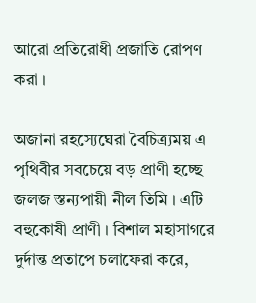আরো প্রতিরোধী প্রজাতি রোপণ করা ।

অজানা রহস্যেঘেরা বৈচিত্র্যময় এ পৃথিবীর সবচেয়ে বড় প্রাণী হচ্ছে জলজ স্তন্যপায়ী নীল তিমি । এটি বহুকোষী প্রাণী । বিশাল মহাসাগরে দুর্দান্ত প্রতাপে চলাফেরা করে,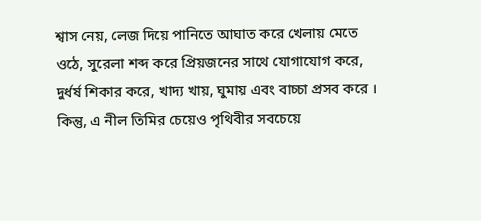শ্বাস নেয়, লেজ দিয়ে পানিতে আঘাত করে খেলায় মেতে ওঠে, সুরেলা শব্দ করে প্রিয়জনের সাথে যোগাযোগ করে, দুর্ধর্ষ শিকার করে, খাদ্য খায়, ঘুমায় এবং বাচ্চা প্রসব করে । কিন্তু, এ নীল তিমির চেয়েও পৃথিবীর সবচেয়ে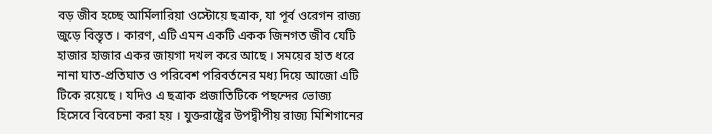বড় জীব হচ্ছে আর্মিলারিয়া ওস্টোয়ে ছত্রাক, যা পূর্ব ওরেগন রাজ্য জুড়ে বিস্তৃত । কারণ, এটি এমন একটি একক জিনগত জীব যেটি হাজার হাজার একর জায়গা দখল করে আছে । সময়ের হাত ধরে নানা ঘাত-প্রতিঘাত ও পরিবেশ পরিবর্তনের মধ্য দিয়ে আজো এটি টিকে রয়েছে । যদিও এ ছত্রাক প্রজাতিটিকে পছন্দের ভোজ্য হিসেবে বিবেচনা করা হয় । যুক্তরাষ্ট্রের উপদ্বীপীয় রাজ্য মিশিগানের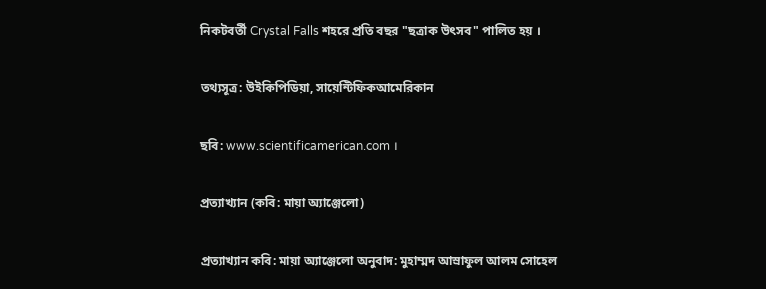নিকটবর্তী Crystal Falls শহরে প্রতি বছর "ছত্রাক উৎসব" পালিত হয় ।

তথ্যসূত্র: উইকিপিডিয়া, সায়েন্টিফিকআমেরিকান

ছবি: www.scientificamerican.com ।

প্রত্যাখ্যান (কবি: মায়া অ্যাঞ্জেলো)

প্রত্যাখ্যান কবি: মায়া অ্যাঞ্জেলো অনুবাদ: মুহাম্মদ আস্রাফুল আলম সোহেল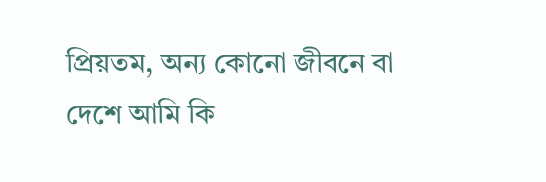প্রিয়তম, অন্য কোনো জীবনে বা দেশে আমি কি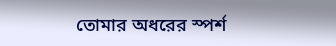তোমার অধরের স্পর্শ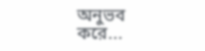অনুভব করে...